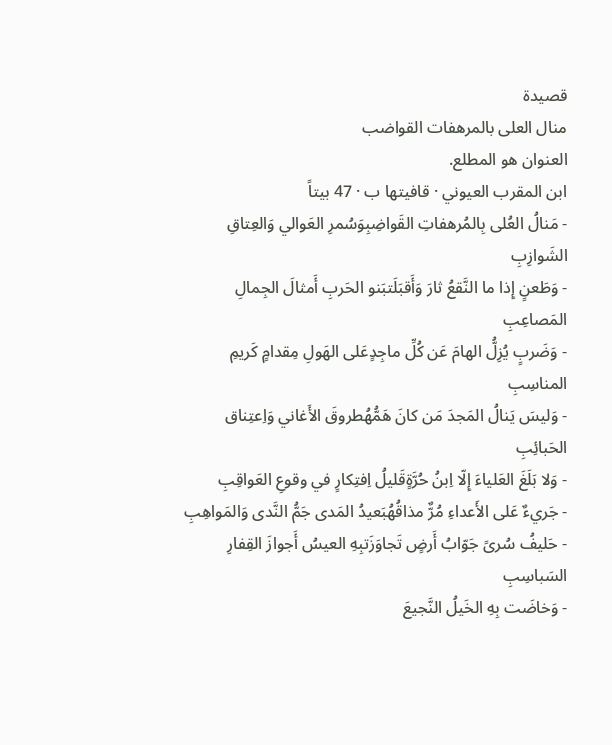قصيدة
منال العلى بالمرهفات القواضب
العنوان هو المطلع.
ابن المقرب العيوني · قافيتها ب · 47 بيتاً
- مَنالُ العُلى بِالمُرهفاتِ القَواضِبِوَسُمرِ العَوالي وَالعِتاقِ الشَوازِبِ
- وَطَعنٍ إِذا ما النَّقعُ ثارَ وَأَقبَلَتبَنو الحَربِ أَمثالَ الجِمالِ المَصاعِبِ
- وَضَربٍ يُزِلُّ الهامَ عَن كُلِّ ماجِدٍعَلى الهَولِ مِقدامٍ كَريمِ المناسِبِ
- وَليسَ يَنالُ المَجدَ مَن كانَ هَمُّهُطروقَ الأَغاني وَاِعتِناق الحَبائِبِ
- وَلا بَلَغَ العَلياءَ إِلّا اِبنُ حُرَّةٍقَليلُ اِفتِكارٍ في وقوعِ العَواقِبِ
- جَريءٌ عَلى الأَعداءِ مُرٌّ مذاقُهُبَعيدُ المَدى جَمُّ النَّدى وَالمَواهِبِ
- حَليفُ سُرىً جَوّابُ أَرضٍ تَجاوَزَتبِهِ العيسُ أَجوازَ القِفارِ السَباسِبِ
- وَخاضَت بِهِ الخَيلُ النَّجيعَ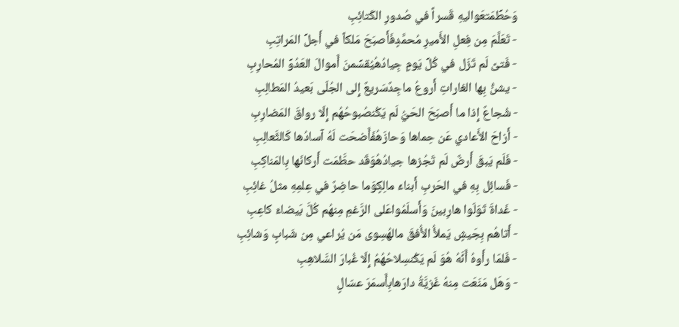وَحُطِّمَتعَواليهِ قَسراً في صُدورِ الكَتائِبِ
- تَعَلَّمَ مِن فِعلِ الأَميرِ مُحمَّدٍفَأَصبَحَ مَلكاً في أَجلِّ المَراتِبِ
- فَتىً لَم تَزَل في كُلِّ يَومٍ جِيادُهُيُقسِّمنَ أَموالَ العَدُوِّ المُحارِبِ
- يشنُّ بِها الغاراتِ أَروعُ ماجِدٌسَريعٌ إِلى الجُلّى بَعيدُ المَطالِبِ
- شُجاعٌ إِذا ما أَصبَحَ الحَيُّ لَم يَكُنصُبوحُهُم إِلّا رواقَ المَضارِبِ
- أَزاحَ الأَعادي عَن حِماها وَحازَهُفَأَضحَت لَهُ آسادُها كَالثَّعالِبِ
- فَلَم يَبقَ أَرضٌ لَم تَجُزها جيادُهُوَقَد حطَّمَت أَركانَها بِالمَناكِبِ
- فَسائِل بِهِ في الحَربِ أَبناءَ مالِكٍوَما حاضِرٌ في عِلمِهِ مثلُ غائِبِ
- غَداةَ تَوَلّوا هارِبينَ وَأَسلَمُواعَلى الرَّغمِ مِنهُم كُلَّ بَيضاءَ كاعِبِ
- أَتاهُم بِجَيشٍ يَملأُ الأُفقَ مالهُسِوى مَن يُراعي مِن شَبابٍ وَشائِبِ
- فَلمّا رأَوهُ أَنَّهُ هُوَ لَم يَكُنسِلاحُهُمُ إِلّا غُبارَ السَّلاهِبِ
- وَهَل مَنَعَت مِنهُ غَزيَّةُ دارَهابِأَسمَرَ عسّالٍ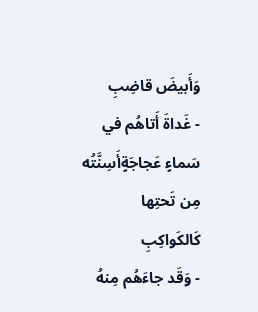وَأَبيضَ قاضِبِ
- غَداةَ أَتاهُم في سَماءٍ عَجاجَةٍأَسِنَّتُه مِن تَحتِها كَالكَواكِبِ
- وَقَد جاءَهُم مِنهُ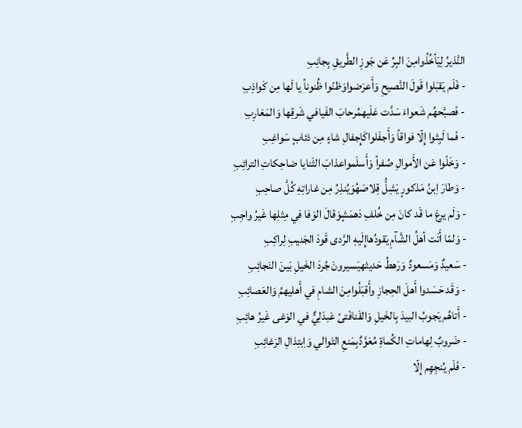النَّذيرُ لِيَأخُذُوامِنَ البِرِّ عَن جَوزِ الطَّريقِ بِجانِبِ
- فَلَم يَقبَلوا قَولَ النَّصيحِ وَأَعرَضواوَظنّوا ظُنوناً يا لَها مِن كَواذِبِ
- فَصبَّحهُم شَعواءَ سَدَّت عَلَيهمُرحابَ الفَيافي شَرقِها وَالمَغارِبِ
- فَما لَبِثوا إِلّا فواقاً وَأَجفَلواكَإِجفالِ شاءٍ مِن ذئابٍ سَواغِبِ
- وَخَلّوا عَن الأَموالِ صُفراً وَأَسلَمواعذابَ الثَنايا ضاحِكاتِ الترائِبِ
- وَطارَ اِبنُ مَذكورٍ يَشِلُّ قِلاصَهُوَيُنذِرُ مِن غاراتِهِ كُلَّ صاحِبِ
- وَلَم يرعَ ما قَد كانَ مِن خُلفِ دَهمَشٍوَقالَ الوَفا في مِثلِها غَيرُ واجِبِ
- وَلمّا أَتَت أهلُ الشَّآمِ يَقودُهاإِلَيهِ الرَّدى قَودَ الجَنيبِ لِراكِبِ
- سَعيدٌ وَمَسعودٌ وَرَهطُ حَديثهيَسيرونَ جُردَ الخَيلِ بَينَ النَجائِبِ
- وَقَد حَسَدوا أَهلَ الحِجازِ وأَقبَلُوامِنَ الشامِ في أَهليهمُ وَالعَصائِبِ
- أَتاهُم يَجوبُ البيدَ بِالخَيلِ وَالقَنافَتىً عَبدَلِيٌّ في الوَغى غَيرُ هائِبِ
- ضَروبٌ لِهاماتِ الكُماةِ مُعَوَّدٌبِمَنعِ التَوالي وَاِبتِذالِ الرَغائِبِ
- فَلَم يُنجِهِم إِلّا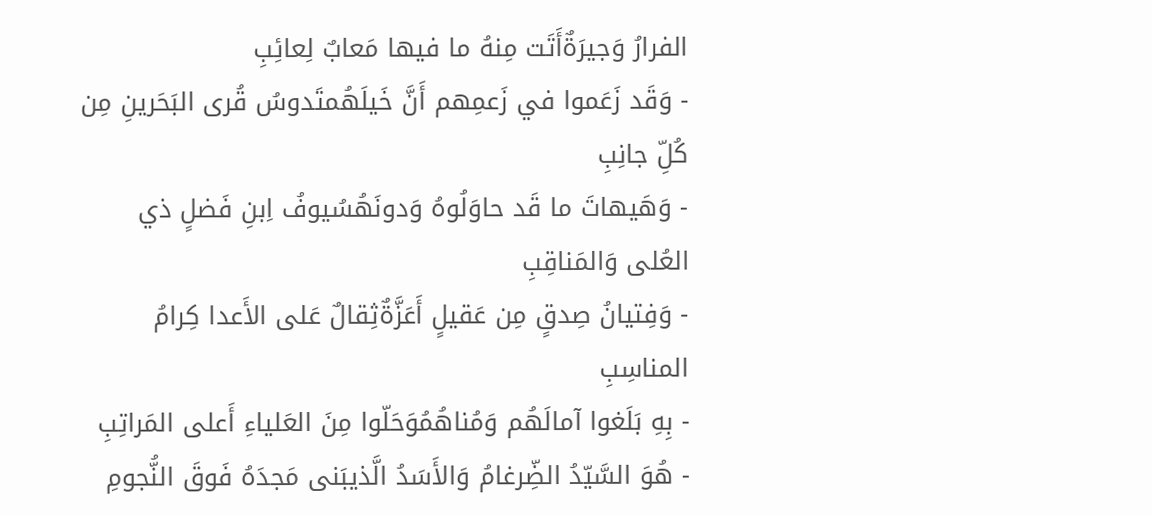الفرارُ وَجيرَةٌأَتَت مِنهُ ما فيها مَعابٌ لِعائِبِ
- وَقَد زَعَموا في زَعمِهم أَنَّ خَيلَهُمتَدوسُ قُرى البَحَرينِ مِن كُلِّ جانِبِ
- وَهَيهاتَ ما قَد حاوَلُوهُ وَدونَهُسُيوفُ اِبنِ فَضلٍ ذي العُلى وَالمَناقِبِ
- وَفِتيانُ صِدقٍ مِن عَقيلٍ أَعَزَّةٌثِقالٌ عَلى الأَعدا كِرامُ المناسِبِ
- بِهِ بَلَغوا آمالَهُم وَمُناهُمُوَحَلّوا مِنَ العَلياءِ أَعلى المَراتِبِ
- هُوَ السَّيّدُ الضِّرغامُ وَالأَسَدُ الَّذيبَنى مَجدَهُ فَوقَ النُّجومِ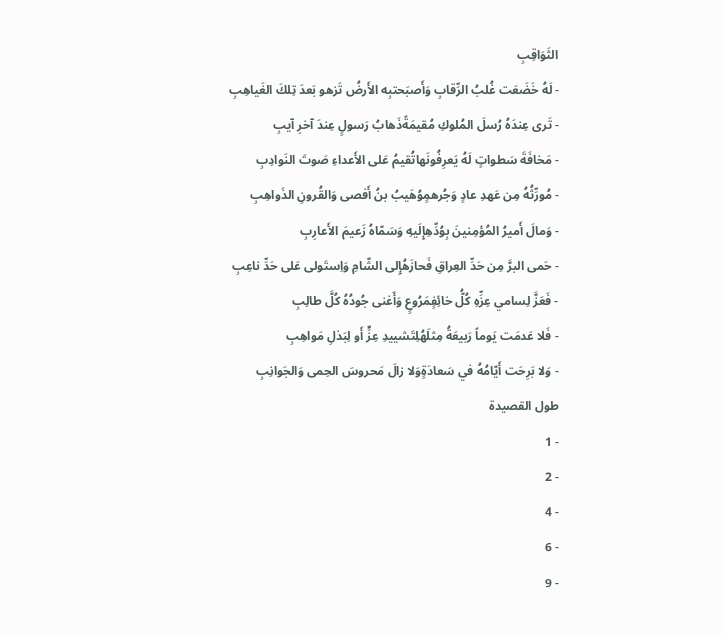الثَوَاقِبِ
- لَهُ خَضَعَت غُلبُ الرِّقابِ وَأَصبَحتبِه الأَرضُ تَزهو بَعدَ تِلكَ الغَياهِبِ
- تَرى عِندَهُ رُسلَ المُلوكِ مُقيمَةًذَهابُ رَسولٍ عِندَ آخرِ آيبِ
- مَخافَةَ سَطواتٍ لَهُ يَعرِفُونَهاتُقيمُ عَلى الأَعداءِ صَوتَ النَوادِبِ
- مُورِّثُهُ مِن عَهدِ عادٍ وَجُرهمٍوُهَيبُ بنُ أَفصى وَالقُرونِ الذَواهِبِ
- وَمالَ أَميرُ المُؤمِنينَ بِوُدِّهِإِلَيهِ وَسَمّاهُ زَعيمَ الأَعارِبِ
- حَمى البرَّ مِن حَدِّ العِراقِ فَحازَهُإِلى الشّامِ وَاِستَولى عَلى حَدِّ ناعِبِ
- فَعَزَّ لِسامي عِزِّهِ كُلُّ خائِفٍمَرُوعٍ وَأَغنى جُودُهُ كُلَّ طالِبِ
- فَلا عَدمَت يَوماً رَبيعَةُ مِثلَهُلِتَشييدِ عِزٍّ أَو لِبَذلِ مَواهِبِ
- وَلا بَرِحَت أَيّامُهُ في سَعادَةٍوَلا زالَ مَحروسَ الحِمى وَالجَوانِبِ
طول القصيدة
- 1
- 2
- 4
- 6
- 9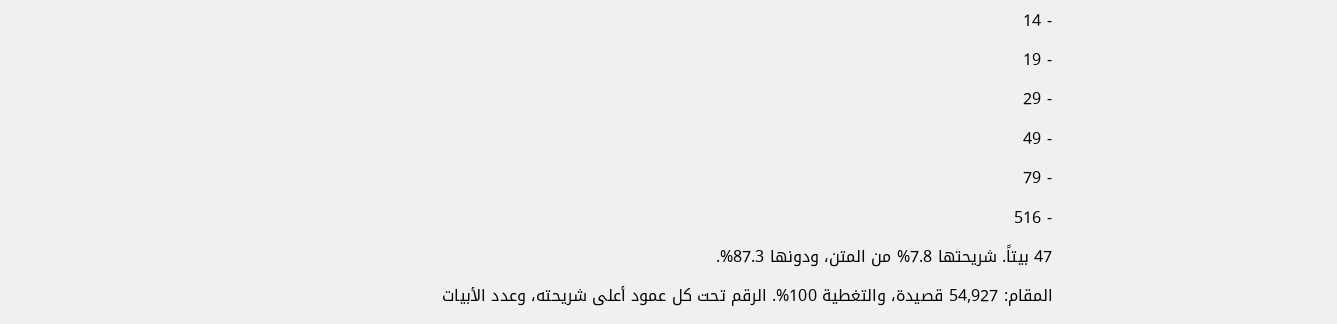- 14
- 19
- 29
- 49
- 79
- 516
47 بيتاً. شريحتها 7.8% من المتن، ودونها 87.3%.
المقام: 54,927 قصيدة، والتغطية 100%. الرقم تحت كل عمود أعلى شريحته، وعدد الأبيات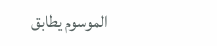الموسوم يطابق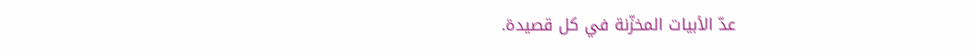عدّ الأبيات المخزّنة في كل قصيدة.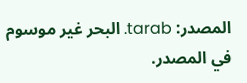المصدر: tarab. البحر غير موسوم في المصدر.